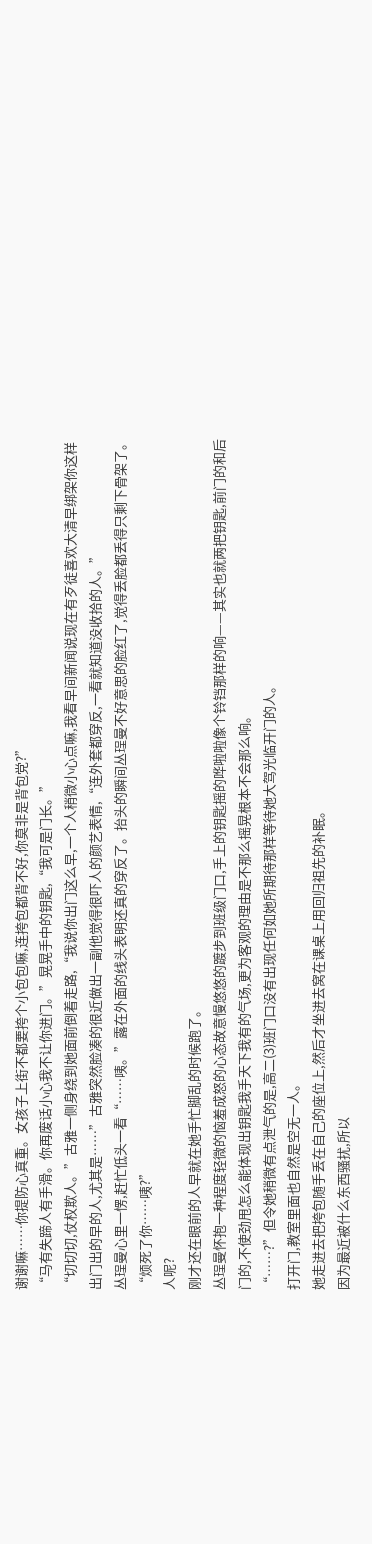谢谢嘛……你提防心真重。女孩子上街不都要挎个小包包嘛,连挎包都背不好,你莫非是背包党?”
“马有失蹄人有手滑。你再废话小心我不让你进门。”晃晃手中的钥匙,“我可是门长。”
“切切切,仗权欺人。”古雅一侧身绕到她面前倒着走路,“我说你出门这么早,一个人稍微小心点嘛,我看早间新闻说现在有歹徒喜欢大清早绑架你这样出门出的早的人,尤其是……”古雅突然脸凑的很近做出一副他觉得很吓人的颜艺表情,“连外套都穿反,一看就知道没收拾的人。”
丛珵曼心里一愣,赶忙低头一看“……咦。”露在外面的线头表明还真的穿反了。抬头的瞬间丛珵曼不好意思的脸红了,觉得丢脸都丢得只剩下骨架了。“烦死了你……咦?”
人呢?
刚才还在眼前的人早就在她手忙脚乱的时候跑了。
丛珵曼怀抱一种程度轻微的恼羞成怒的心态故意慢悠悠的踱步到班级门口,手上的钥匙摇的哗啦啦像个铃铛那样的响——其实也就两把钥匙,前门的和后门的,不使劲甩怎么能体现出钥匙我手天下我有的气场,更为客观的理由是不那么摇晃根本不会那么响。
“……?”但令她稍微有点泄气的是,高二(3)班门口没有出现任何如她所期待那样等待她大驾光临开门的人。
打开门,教室里面也自然是空无一人。
她走进去把挎包随手丢在自己的座位上,然后才坐进去窝在课桌上用回归祖先的补眠。
因为最近被什么东西骚扰,所以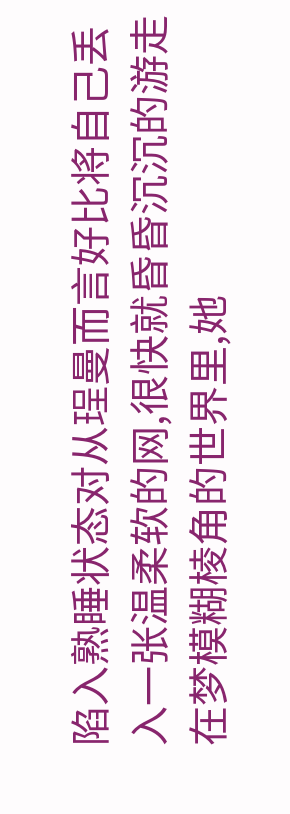陷入熟睡状态对从珵曼而言好比将自己丢入一张温柔软的网,很快就昏昏沉沉的游走在梦模糊棱角的世界里,她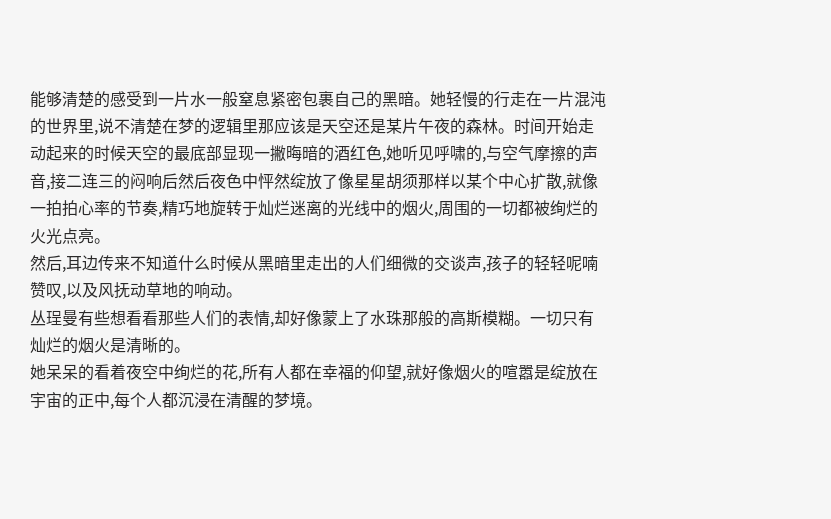能够清楚的感受到一片水一般窒息紧密包裹自己的黑暗。她轻慢的行走在一片混沌的世界里,说不清楚在梦的逻辑里那应该是天空还是某片午夜的森林。时间开始走动起来的时候天空的最底部显现一撇晦暗的酒红色,她听见呼啸的,与空气摩擦的声音,接二连三的闷响后然后夜色中怦然绽放了像星星胡须那样以某个中心扩散,就像一拍拍心率的节奏,精巧地旋转于灿烂迷离的光线中的烟火,周围的一切都被绚烂的火光点亮。
然后,耳边传来不知道什么时候从黑暗里走出的人们细微的交谈声,孩子的轻轻呢喃赞叹,以及风抚动草地的响动。
丛珵曼有些想看看那些人们的表情,却好像蒙上了水珠那般的高斯模糊。一切只有灿烂的烟火是清晰的。
她呆呆的看着夜空中绚烂的花,所有人都在幸福的仰望,就好像烟火的喧嚣是绽放在宇宙的正中,每个人都沉浸在清醒的梦境。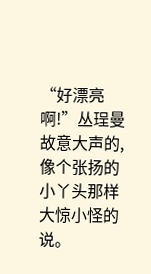“好漂亮啊!”丛珵曼故意大声的,像个张扬的小丫头那样大惊小怪的说。